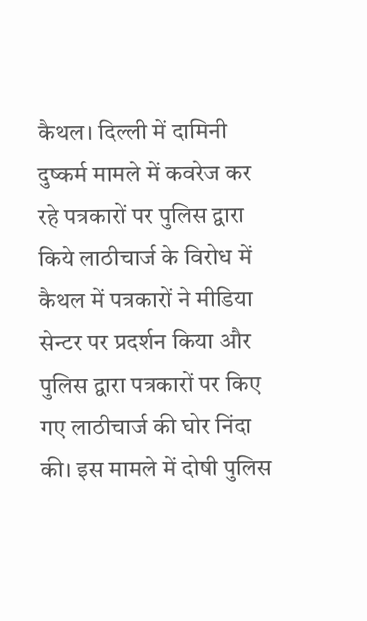कैथल। दिल्ली में दामिनी दुष्कर्म मामले में कवरेज कर रहे पत्रकारों पर पुलिस द्वारा किये लाठीचार्ज के विरोध में कैथल में पत्रकारों ने मीडिया सेन्टर पर प्रदर्शन किया और पुलिस द्वारा पत्रकारों पर किए गए लाठीचार्ज की घोर निंदा की। इस मामले में दोषी पुलिस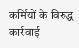कर्मियों के विरुद्ध कार्रवाई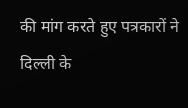की मांग करते हुए पत्रकारों ने दिल्ली के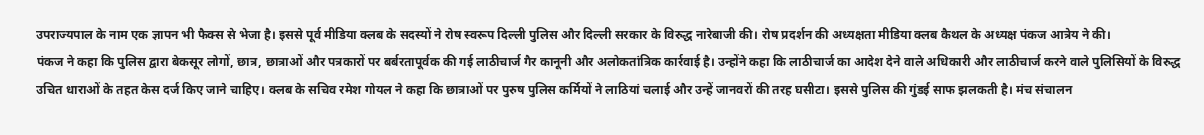उपराज्यपाल के नाम एक ज्ञापन भी फैक्स से भेजा है। इससे पूर्व मीडिया क्लब के सदस्यों ने रोष स्वरूप दिल्ली पुलिस और दिल्ली सरकार के विरुद्ध नारेबाजी की। रोष प्रदर्शन की अध्यक्षता मीडिया क्लब कैथल के अध्यक्ष पंकज आत्रेय ने की।
पंकज ने कहा कि पुलिस द्वारा बेकसूर लोगों, छात्र, छात्राओं और पत्रकारों पर बर्बरतापूर्वक की गई लाठीचार्ज गैर कानूनी और अलोकतांत्रिक कार्रवाई है। उन्होंने कहा कि लाठीचार्ज का आदेश देने वाले अधिकारी और लाठीचार्ज करने वाले पुलिसियों के विरुद्ध उचित धाराओं के तहत केस दर्ज किए जाने चाहिए। क्लब के सचिव रमेश गोयल ने कहा कि छात्राओं पर पुरुष पुलिस कर्मियों ने लाठियां चलाई और उन्हें जानवरों की तरह घसीटा। इससे पुलिस की गुंडई साफ झलकती है। मंच संचालन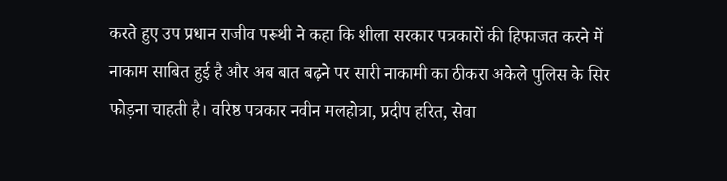करते हुए उप प्रधान राजीव परूथी ने कहा कि शीला सरकार पत्रकारों की हिफाजत करने में नाकाम साबित हुई है और अब बात बढ़ने पर सारी नाकामी का ठीकरा अकेले पुलिस के सिर फोड़ना चाहती है। वरिष्ठ पत्रकार नवीन मलहोत्रा, प्रदीप हरित, सेवा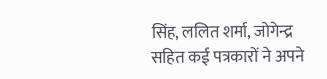सिंह, ललित शर्मा, जोगेन्द्र सहित कई पत्रकारों ने अपने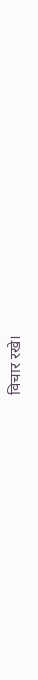विचार रखे।